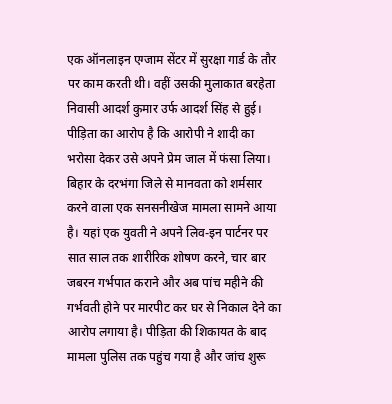एक ऑनलाइन एग्जाम सेंटर में सुरक्षा गार्ड के तौर पर काम करती थी। वहीं उसकी मुलाकात बरहेता निवासी आदर्श कुमार उर्फ आदर्श सिंह से हुई। पीड़िता का आरोप है कि आरोपी ने शादी का भरोसा देकर उसे अपने प्रेम जाल में फंसा लिया।
बिहार के दरभंगा जिले से मानवता को शर्मसार करने वाला एक सनसनीखेज मामला सामने आया है। यहां एक युवती ने अपने लिव-इन पार्टनर पर सात साल तक शारीरिक शोषण करने, चार बार जबरन गर्भपात कराने और अब पांच महीने की गर्भवती होने पर मारपीट कर घर से निकाल देने का आरोप लगाया है। पीड़िता की शिकायत के बाद मामला पुलिस तक पहुंच गया है और जांच शुरू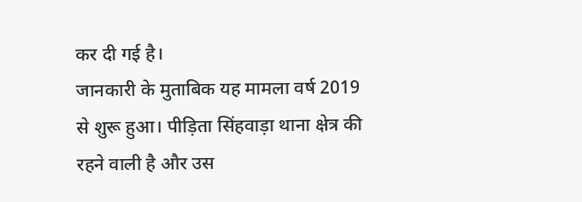कर दी गई है।
जानकारी के मुताबिक यह मामला वर्ष 2019 से शुरू हुआ। पीड़िता सिंहवाड़ा थाना क्षेत्र की रहने वाली है और उस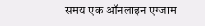समय एक ऑनलाइन एग्जाम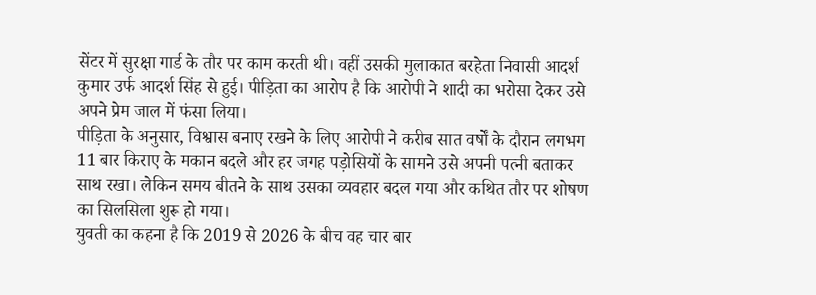सेंटर में सुरक्षा गार्ड के तौर पर काम करती थी। वहीं उसकी मुलाकात बरहेता निवासी आदर्श कुमार उर्फ आदर्श सिंह से हुई। पीड़िता का आरोप है कि आरोपी ने शादी का भरोसा देकर उसे अपने प्रेम जाल में फंसा लिया।
पीड़िता के अनुसार, विश्वास बनाए रखने के लिए आरोपी ने करीब सात वर्षों के दौरान लगभग 11 बार किराए के मकान बदले और हर जगह पड़ोसियों के सामने उसे अपनी पत्नी बताकर साथ रखा। लेकिन समय बीतने के साथ उसका व्यवहार बदल गया और कथित तौर पर शोषण का सिलसिला शुरू हो गया।
युवती का कहना है कि 2019 से 2026 के बीच वह चार बार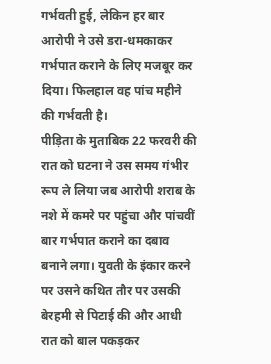गर्भवती हुई, लेकिन हर बार आरोपी ने उसे डरा-धमकाकर गर्भपात कराने के लिए मजबूर कर दिया। फिलहाल वह पांच महीने की गर्भवती है।
पीड़िता के मुताबिक 22 फरवरी की रात को घटना ने उस समय गंभीर रूप ले लिया जब आरोपी शराब के नशे में कमरे पर पहुंचा और पांचवीं बार गर्भपात कराने का दबाव बनाने लगा। युवती के इंकार करने पर उसने कथित तौर पर उसकी बेरहमी से पिटाई की और आधी रात को बाल पकड़कर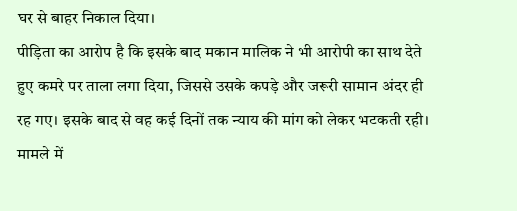घर से बाहर निकाल दिया।
पीड़िता का आरोप है कि इसके बाद मकान मालिक ने भी आरोपी का साथ देते हुए कमरे पर ताला लगा दिया, जिससे उसके कपड़े और जरूरी सामान अंदर ही रह गए। इसके बाद से वह कई दिनों तक न्याय की मांग को लेकर भटकती रही।
मामले में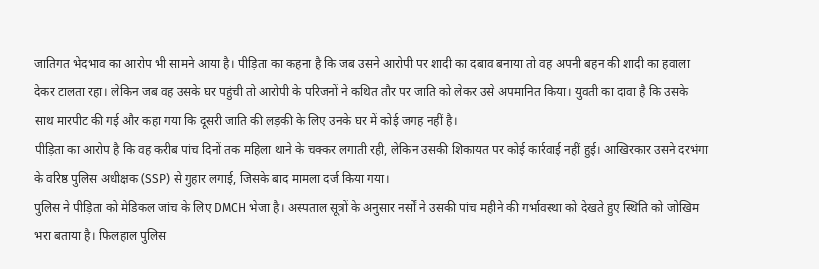जातिगत भेदभाव का आरोप भी सामने आया है। पीड़िता का कहना है कि जब उसने आरोपी पर शादी का दबाव बनाया तो वह अपनी बहन की शादी का हवाला देकर टालता रहा। लेकिन जब वह उसके घर पहुंची तो आरोपी के परिजनों ने कथित तौर पर जाति को लेकर उसे अपमानित किया। युवती का दावा है कि उसके साथ मारपीट की गई और कहा गया कि दूसरी जाति की लड़की के लिए उनके घर में कोई जगह नहीं है।
पीड़िता का आरोप है कि वह करीब पांच दिनों तक महिला थाने के चक्कर लगाती रही, लेकिन उसकी शिकायत पर कोई कार्रवाई नहीं हुई। आखिरकार उसने दरभंगा के वरिष्ठ पुलिस अधीक्षक (SSP) से गुहार लगाई, जिसके बाद मामला दर्ज किया गया।
पुलिस ने पीड़िता को मेडिकल जांच के लिए DMCH भेजा है। अस्पताल सूत्रों के अनुसार नर्सों ने उसकी पांच महीने की गर्भावस्था को देखते हुए स्थिति को जोखिम भरा बताया है। फिलहाल पुलिस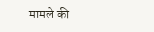मामले की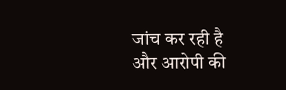जांच कर रही है और आरोपी की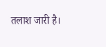तलाश जारी है।